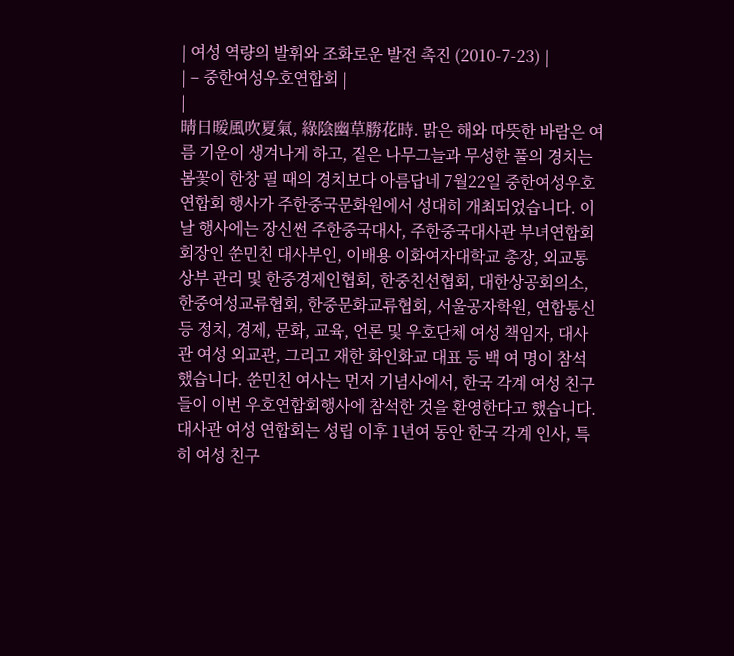| 여성 역량의 발휘와 조화로운 발전 촉진 (2010-7-23) |
| – 중한여성우호연합회 |
|
晴日暖風吹夏氣, 綠陰幽草勝花時. 맑은 해와 따뜻한 바람은 여름 기운이 생겨나게 하고, 짙은 나무그늘과 무성한 풀의 경치는 봄꽃이 한창 필 때의 경치보다 아름답네 7월22일 중한여성우호연합회 행사가 주한중국문화원에서 성대히 개최되었습니다. 이날 행사에는 장신썬 주한중국대사, 주한중국대사관 부녀연합회 회장인 쑨민친 대사부인, 이배용 이화여자대학교 총장, 외교통상부 관리 및 한중경제인협회, 한중친선협회, 대한상공회의소, 한중여성교류협회, 한중문화교류협회, 서울공자학원, 연합통신 등 정치, 경제, 문화, 교육, 언론 및 우호단체 여성 책임자, 대사관 여성 외교관, 그리고 재한 화인화교 대표 등 백 여 명이 참석했습니다. 쑨민친 여사는 먼저 기념사에서, 한국 각계 여성 친구들이 이번 우호연합회행사에 참석한 것을 환영한다고 했습니다. 대사관 여성 연합회는 성립 이후 1년여 동안 한국 각계 인사, 특히 여성 친구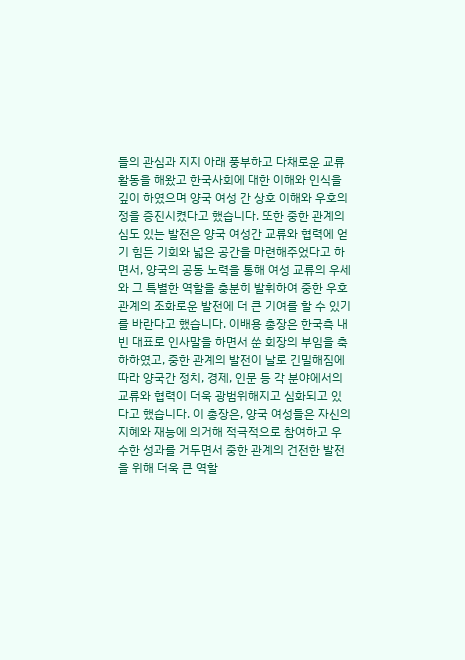들의 관심과 지지 아래 풍부하고 다채로운 교류 활동을 해왔고 한국사회에 대한 이해와 인식을 깊이 하였으며 양국 여성 간 상호 이해와 우호의 정을 증진시켰다고 했습니다. 또한 중한 관계의 심도 있는 발전은 양국 여성간 교류와 협력에 얻기 힘든 기회와 넓은 공간을 마련해주었다고 하면서, 양국의 공동 노력을 통해 여성 교류의 우세와 그 특별한 역할을 충분히 발휘하여 중한 우호관계의 조화로운 발전에 더 큰 기여를 할 수 있기를 바란다고 했습니다. 이배용 총장은 한국측 내빈 대표로 인사말을 하면서 쑨 회장의 부임을 축하하였고, 중한 관계의 발전이 날로 긴밀해짐에 따라 양국간 정치, 경제, 인문 등 각 분야에서의 교류와 협력이 더욱 광범위해지고 심화되고 있다고 했습니다. 이 총장은, 양국 여성들은 자신의 지혜와 재능에 의거해 적극적으로 참여하고 우수한 성과를 거두면서 중한 관계의 건전한 발전을 위해 더욱 큰 역할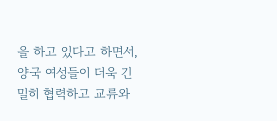을 하고 있다고 하면서, 양국 여성들이 더욱 긴밀히 협력하고 교류와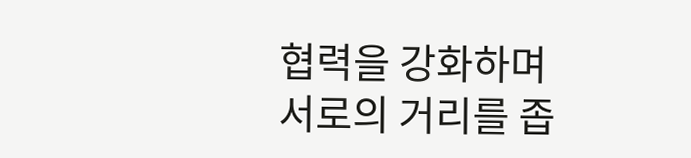협력을 강화하며 서로의 거리를 좁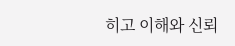히고 이해와 신뢰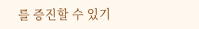를 증진할 수 있기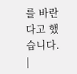를 바란다고 했습니다. |